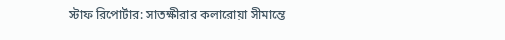স্টাফ রিপোর্টার: সাতক্ষীরার কলারোয়া সীমান্তে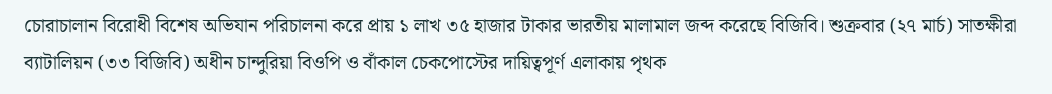চোরাচালান বিরোধী বিশেষ অভিযান পরিচালনা করে প্রায় ১ লাখ ৩৫ হাজার টাকার ভারতীয় মালামাল জব্দ করেছে বিজিবি। শুক্রবার (২৭ মার্চ) সাতক্ষীরা ব্যাটালিয়ন (৩৩ বিজিবি) অধীন চান্দুরিয়া বিওপি ও বাঁকাল চেকপোস্টের দায়িত্বপূর্ণ এলাকায় পৃথক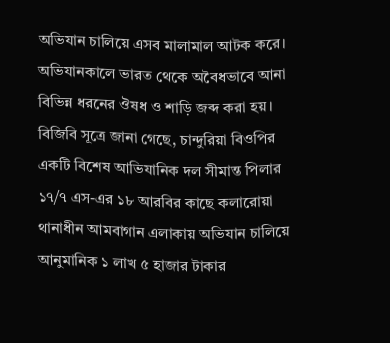অভিযান চালিয়ে এসব মালামাল আটক করে। অভিযানকালে ভারত থেকে অবৈধভাবে আনা বিভিন্ন ধরনের ঔষধ ও শাড়ি জব্দ করা হয়। বিজিবি সূত্রে জানা গেছে, চান্দুরিয়া বিওপির একটি বিশেষ আভিযানিক দল সীমান্ত পিলার ১৭/৭ এস-এর ১৮ আরবির কাছে কলারোয়া থানাধীন আমবাগান এলাকায় অভিযান চালিয়ে আনুমানিক ১ লাখ ৫ হাজার টাকার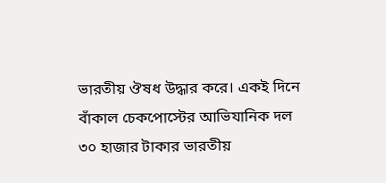ভারতীয় ঔষধ উদ্ধার করে। একই দিনে বাঁকাল চেকপোস্টের আভিযানিক দল ৩০ হাজার টাকার ভারতীয়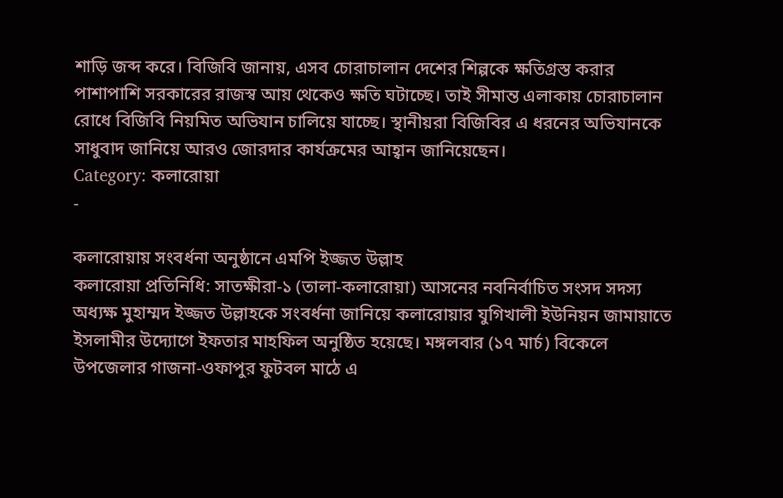শাড়ি জব্দ করে। বিজিবি জানায়, এসব চোরাচালান দেশের শিল্পকে ক্ষতিগ্রস্ত করার পাশাপাশি সরকারের রাজস্ব আয় থেকেও ক্ষতি ঘটাচ্ছে। তাই সীমান্ত এলাকায় চোরাচালান রোধে বিজিবি নিয়মিত অভিযান চালিয়ে যাচ্ছে। স্থানীয়রা বিজিবির এ ধরনের অভিযানকে সাধুবাদ জানিয়ে আরও জোরদার কার্যক্রমের আহ্বান জানিয়েছেন।
Category: কলারোয়া
-

কলারোয়ায় সংবর্ধনা অনুষ্ঠানে এমপি ইজ্জত উল্লাহ
কলারোয়া প্রতিনিধি: সাতক্ষীরা-১ (তালা-কলারোয়া) আসনের নবনির্বাচিত সংসদ সদস্য অধ্যক্ষ মুহাম্মদ ইজ্জত উল্লাহকে সংবর্ধনা জানিয়ে কলারোয়ার যুগিখালী ইউনিয়ন জামায়াতে ইসলামীর উদ্যোগে ইফতার মাহফিল অনুষ্ঠিত হয়েছে। মঙ্গলবার (১৭ মার্চ) বিকেলে উপজেলার গাজনা-ওফাপুর ফুটবল মাঠে এ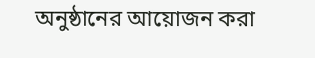অনুষ্ঠানের আয়োজন করা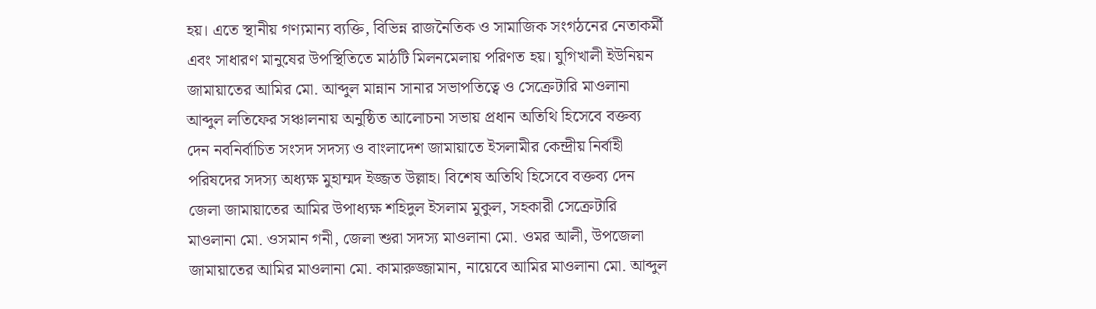হয়। এতে স্থানীয় গণ্যমান্য ব্যক্তি, বিভিন্ন রাজনৈতিক ও সামাজিক সংগঠনের নেতাকর্মী এবং সাধারণ মানুষের উপস্থিতিতে মাঠটি মিলনমেলায় পরিণত হয়। যুগিখালী ইউনিয়ন জামায়াতের আমির মো. আব্দুল মান্নান সানার সভাপতিত্বে ও সেক্রেটারি মাওলানা আব্দুল লতিফের সঞ্চালনায় অনুষ্ঠিত আলোচনা সভায় প্রধান অতিথি হিসেবে বক্তব্য দেন নবনির্বাচিত সংসদ সদস্য ও বাংলাদেশ জামায়াতে ইসলামীর কেন্দ্রীয় নির্বাহী পরিষদের সদস্য অধ্যক্ষ মুহাম্মদ ইজ্জত উল্লাহ। বিশেষ অতিথি হিসেবে বক্তব্য দেন জেলা জামায়াতের আমির উপাধ্যক্ষ শহিদুল ইসলাম মুকুল, সহকারী সেক্রেটারি মাওলানা মো. ওসমান গনী, জেলা শুরা সদস্য মাওলানা মো. ওমর আলী, উপজেলা জামায়াতের আমির মাওলানা মো. কামারুজ্জামান, নায়েবে আমির মাওলানা মো. আব্দুল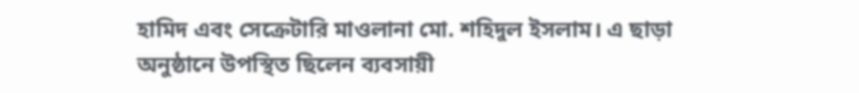হামিদ এবং সেক্রেটারি মাওলানা মো. শহিদুল ইসলাম। এ ছাড়া অনুষ্ঠানে উপস্থিত ছিলেন ব্যবসায়ী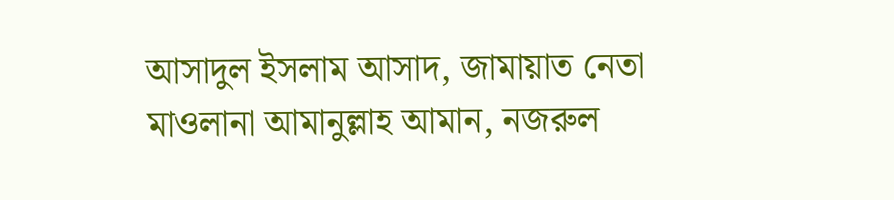আসাদুল ইসলাম আসাদ, জামায়াত নেতা মাওলানা আমানুল্লাহ আমান, নজরুল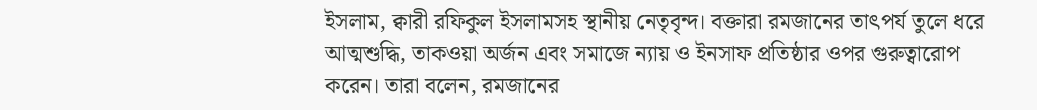ইসলাম, ক্বারী রফিকুল ইসলামসহ স্থানীয় নেতৃবৃন্দ। বক্তারা রমজানের তাৎপর্য তুলে ধরে আত্মশুদ্ধি, তাকওয়া অর্জন এবং সমাজে ন্যায় ও ইনসাফ প্রতিষ্ঠার ওপর গুরুত্বারোপ করেন। তারা বলেন, রমজানের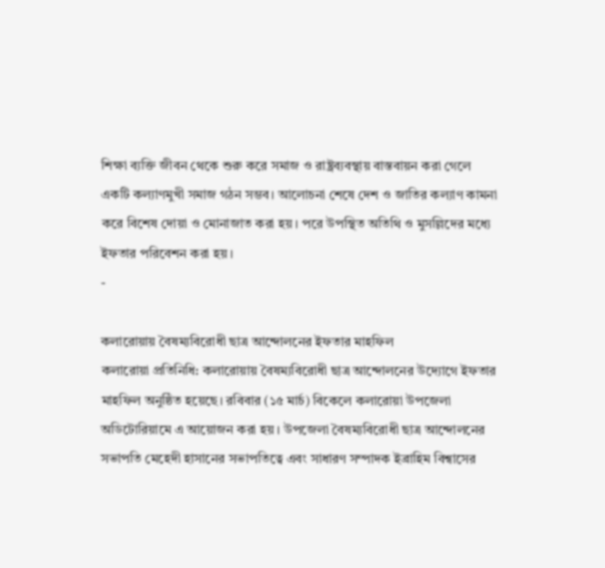শিক্ষা ব্যক্তি জীবন থেকে শুরু করে সমাজ ও রাষ্ট্রব্যবস্থায় বাস্তবায়ন করা গেলে একটি কল্যাণমুখী সমাজ গঠন সম্ভব। আলোচনা শেষে দেশ ও জাতির কল্যাণ কামনা করে বিশেষ দোয়া ও মোনাজাত করা হয়। পরে উপস্থিত অতিথি ও মুসল্লিদের মধ্যে ইফতার পরিবেশন করা হয়।
-

কলারোয়ায় বৈষম্যবিরোধী ছাত্র আন্দোলনের ইফতার মাহফিল
কলারোয়া প্রতিনিধি: কলারোয়ায় বৈষম্যবিরোধী ছাত্র আন্দোলনের উদ্যোগে ইফতার মাহফিল অনুষ্ঠিত হয়েছে। রবিবার (১৫ মার্চ) বিকেলে কলারোয়া উপজেলা অডিটোরিয়ামে এ আয়োজন করা হয়। উপজেলা বৈষম্যবিরোধী ছাত্র আন্দোলনের সভাপতি মেহেদী হাসানের সভাপতিত্বে এবং সাধারণ সম্পাদক ইব্রাহিম বিশ্বাসের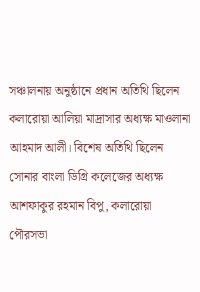সঞ্চালনায় অনুষ্ঠানে প্রধান অতিথি ছিলেন কলারোয়া আলিয়া মাদ্রাসার অধ্যক্ষ মাওলানা আহমাদ আলী। বিশেষ অতিথি ছিলেন সোনার বাংলা ডিগ্রি কলেজের অধ্যক্ষ আশফাকুর রহমান বিপু, কলারোয়া পৌরসভা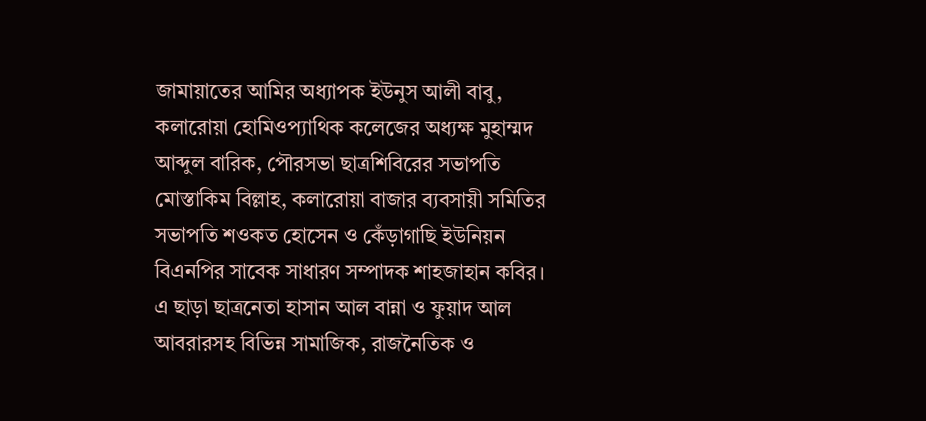জামায়াতের আমির অধ্যাপক ইউনুস আলী বাবু, কলারোয়া হোমিওপ্যাথিক কলেজের অধ্যক্ষ মুহাম্মদ আব্দুল বারিক, পৌরসভা ছাত্রশিবিরের সভাপতি মোস্তাকিম বিল্লাহ, কলারোয়া বাজার ব্যবসায়ী সমিতির সভাপতি শওকত হোসেন ও কেঁড়াগাছি ইউনিয়ন বিএনপির সাবেক সাধারণ সম্পাদক শাহজাহান কবির। এ ছাড়া ছাত্রনেতা হাসান আল বান্না ও ফুয়াদ আল আবরারসহ বিভিন্ন সামাজিক, রাজনৈতিক ও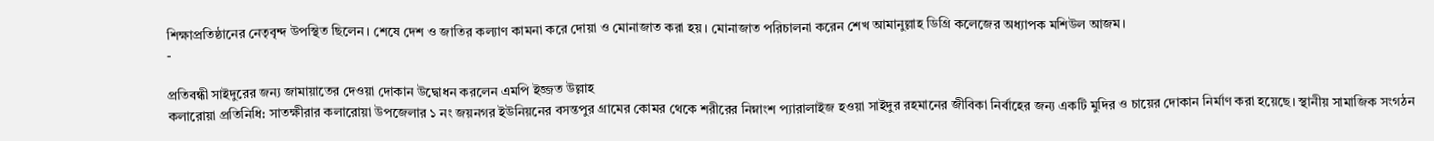শিক্ষাপ্রতিষ্ঠানের নেতৃবৃন্দ উপস্থিত ছিলেন। শেষে দেশ ও জাতির কল্যাণ কামনা করে দোয়া ও মোনাজাত করা হয়। মোনাজাত পরিচালনা করেন শেখ আমানুল্লাহ ডিগ্রি কলেজের অধ্যাপক মশিউল আজম।
-

প্রতিবন্ধী সাইদুরের জন্য জামায়াতের দেওয়া দোকান উদ্বোধন করলেন এমপি ইজ্জত উল্লাহ
কলারোয়া প্রতিনিধি: সাতক্ষীরার কলারোয়া উপজেলার ১ নং জয়নগর ইউনিয়নের বসন্তপুর গ্রামের কোমর থেকে শরীরের নিম্নাংশ প্যারালাইজ হওয়া সাইদুর রহমানের জীবিকা নির্বাহের জন্য একটি মুদির ও চায়ের দোকান নির্মাণ করা হয়েছে। স্থানীয় সামাজিক সংগঠন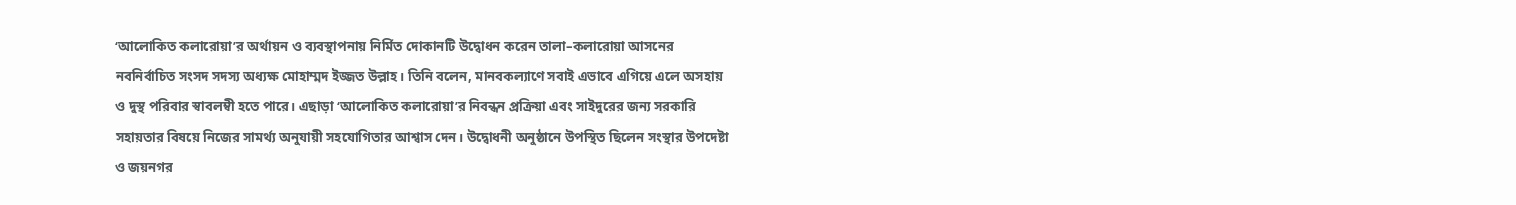‘আলোকিত কলারোয়া’র অর্থায়ন ও ব্যবস্থাপনায় নির্মিত দোকানটি উদ্বোধন করেন তালা–কলারোয়া আসনের নবনির্বাচিত সংসদ সদস্য অধ্যক্ষ মোহাম্মদ ইজ্জত উল্লাহ। তিনি বলেন, মানবকল্যাণে সবাই এভাবে এগিয়ে এলে অসহায় ও দুস্থ পরিবার স্বাবলম্বী হতে পারে। এছাড়া ‘আলোকিত কলারোয়া’র নিবন্ধন প্রক্রিয়া এবং সাইদুরের জন্য সরকারি সহায়তার বিষয়ে নিজের সামর্থ্য অনুযায়ী সহযোগিতার আশ্বাস দেন। উদ্বোধনী অনুষ্ঠানে উপস্থিত ছিলেন সংস্থার উপদেষ্টা ও জয়নগর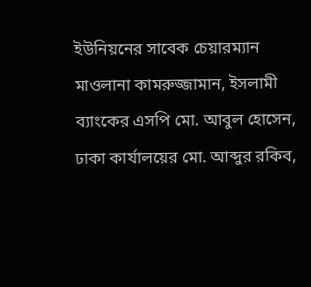ইউনিয়নের সাবেক চেয়ারম্যান মাওলানা কামরুজ্জামান, ইসলামী ব্যাংকের এসপি মো. আবুল হোসেন, ঢাকা কার্যালয়ের মো. আব্দুর রকিব,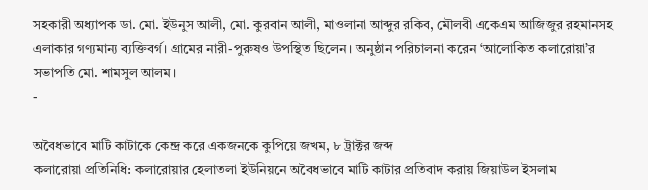সহকারী অধ্যাপক ডা. মো. ইউনুস আলী, মো. কুরবান আলী, মাওলানা আব্দুর রকিব, মৌলবী একেএম আজিজুর রহমানসহ এলাকার গণ্যমান্য ব্যক্তিবর্গ। গ্রামের নারী-পুরুষও উপস্থিত ছিলেন। অনুষ্ঠান পরিচালনা করেন ‘আলোকিত কলারোয়া’র সভাপতি মো. শামসুল আলম।
-

অবৈধভাবে মাটি কাটাকে কেন্দ্র করে একজনকে কুপিয়ে জখম, ৮ ট্রাক্টর জব্দ
কলারোয়া প্রতিনিধি: কলারোয়ার হেলাতলা ইউনিয়নে অবৈধভাবে মাটি কাটার প্রতিবাদ করায় জিয়াউল ইসলাম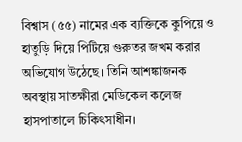বিশ্বাস (৫৫) নামের এক ব্যক্তিকে কুপিয়ে ও হাতুড়ি দিয়ে পিটিয়ে গুরুতর জখম করার অভিযোগ উঠেছে। তিনি আশঙ্কাজনক অবস্থায় সাতক্ষীরা মেডিকেল কলেজ হাসপাতালে চিকিৎসাধীন।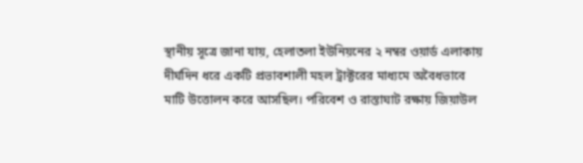স্থানীয় সূত্রে জানা যায়, হেলাতলা ইউনিয়নের ২ নম্বর ওয়ার্ড এলাকায় দীর্ঘদিন ধরে একটি প্রভাবশালী মহল ট্রাক্টরের মাধ্যমে অবৈধভাবে মাটি উত্তোলন করে আসছিল। পরিবেশ ও রাস্তাঘাট রক্ষায় জিয়াউল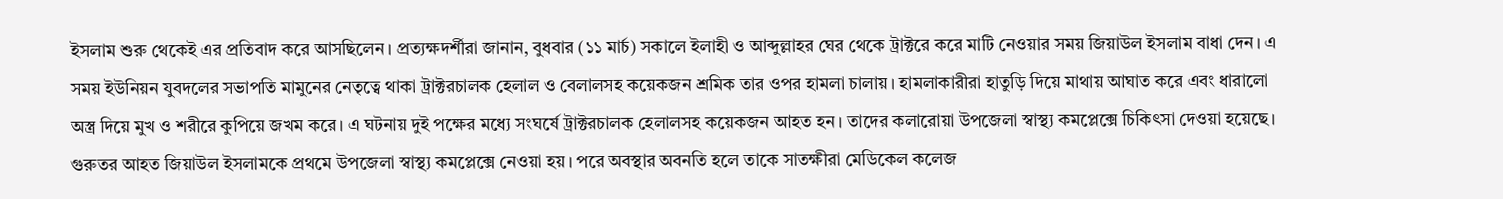ইসলাম শুরু থেকেই এর প্রতিবাদ করে আসছিলেন। প্রত্যক্ষদর্শীরা জানান, বুধবার (১১ মার্চ) সকালে ইলাহী ও আব্দুল্লাহর ঘের থেকে ট্রাক্টরে করে মাটি নেওয়ার সময় জিয়াউল ইসলাম বাধা দেন। এ সময় ইউনিয়ন যুবদলের সভাপতি মামুনের নেতৃত্বে থাকা ট্রাক্টরচালক হেলাল ও বেলালসহ কয়েকজন শ্রমিক তার ওপর হামলা চালায়। হামলাকারীরা হাতুড়ি দিয়ে মাথায় আঘাত করে এবং ধারালো অস্ত্র দিয়ে মুখ ও শরীরে কুপিয়ে জখম করে। এ ঘটনায় দুই পক্ষের মধ্যে সংঘর্ষে ট্রাক্টরচালক হেলালসহ কয়েকজন আহত হন। তাদের কলারোয়া উপজেলা স্বাস্থ্য কমপ্লেক্সে চিকিৎসা দেওয়া হয়েছে। গুরুতর আহত জিয়াউল ইসলামকে প্রথমে উপজেলা স্বাস্থ্য কমপ্লেক্সে নেওয়া হয়। পরে অবস্থার অবনতি হলে তাকে সাতক্ষীরা মেডিকেল কলেজ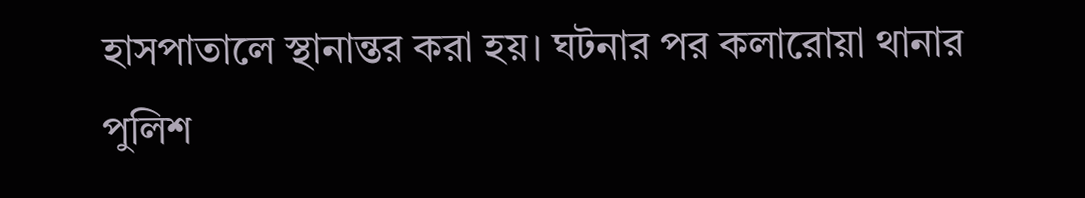হাসপাতালে স্থানান্তর করা হয়। ঘটনার পর কলারোয়া থানার পুলিশ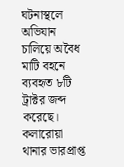ঘটনাস্থলে অভিযান চালিয়ে অবৈধ মাটি বহনে ব্যবহৃত ৮টি ট্রাক্টর জব্দ করেছে। কলারোয়া থানার ভারপ্রাপ্ত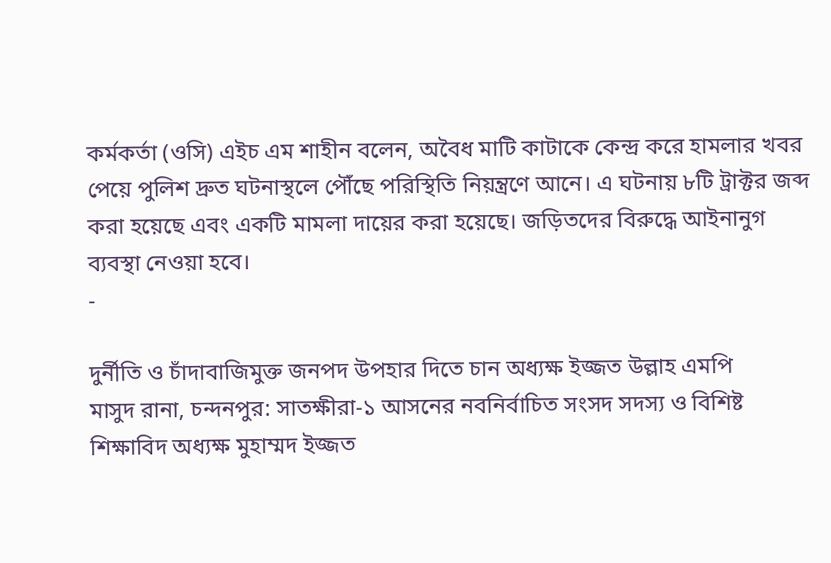কর্মকর্তা (ওসি) এইচ এম শাহীন বলেন, অবৈধ মাটি কাটাকে কেন্দ্র করে হামলার খবর পেয়ে পুলিশ দ্রুত ঘটনাস্থলে পৌঁছে পরিস্থিতি নিয়ন্ত্রণে আনে। এ ঘটনায় ৮টি ট্রাক্টর জব্দ করা হয়েছে এবং একটি মামলা দায়ের করা হয়েছে। জড়িতদের বিরুদ্ধে আইনানুগ ব্যবস্থা নেওয়া হবে।
-

দুর্নীতি ও চাঁদাবাজিমুক্ত জনপদ উপহার দিতে চান অধ্যক্ষ ইজ্জত উল্লাহ এমপি
মাসুদ রানা, চন্দনপুর: সাতক্ষীরা-১ আসনের নবনির্বাচিত সংসদ সদস্য ও বিশিষ্ট শিক্ষাবিদ অধ্যক্ষ মুহাম্মদ ইজ্জত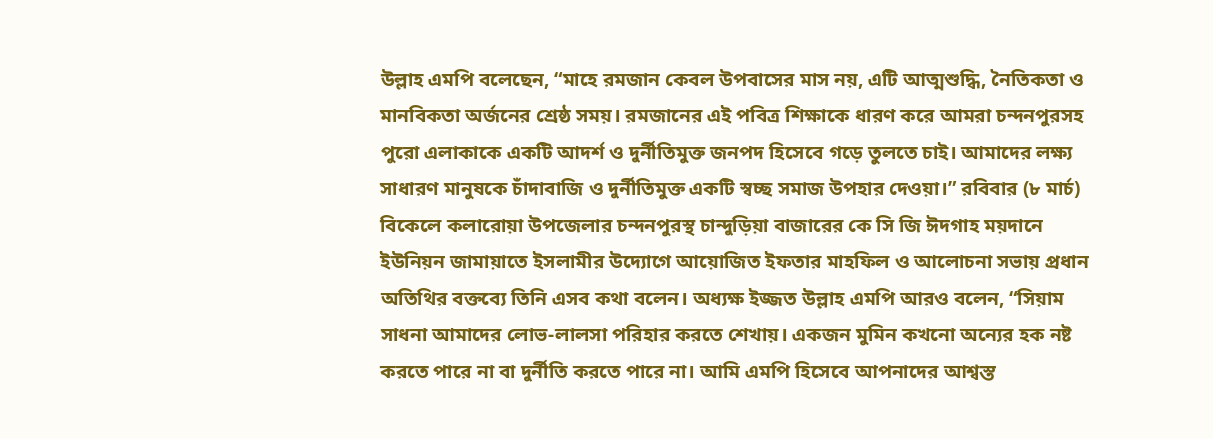উল্লাহ এমপি বলেছেন, “মাহে রমজান কেবল উপবাসের মাস নয়, এটি আত্মশুদ্ধি, নৈতিকতা ও মানবিকতা অর্জনের শ্রেষ্ঠ সময়। রমজানের এই পবিত্র শিক্ষাকে ধারণ করে আমরা চন্দনপুরসহ পুরো এলাকাকে একটি আদর্শ ও দুর্নীতিমুক্ত জনপদ হিসেবে গড়ে তুলতে চাই। আমাদের লক্ষ্য সাধারণ মানুষকে চাঁদাবাজি ও দুর্নীতিমুক্ত একটি স্বচ্ছ সমাজ উপহার দেওয়া।” রবিবার (৮ মার্চ) বিকেলে কলারোয়া উপজেলার চন্দনপুরস্থ চান্দুড়িয়া বাজারের কে সি জি ঈদগাহ ময়দানে ইউনিয়ন জামায়াতে ইসলামীর উদ্যোগে আয়োজিত ইফতার মাহফিল ও আলোচনা সভায় প্রধান অতিথির বক্তব্যে তিনি এসব কথা বলেন। অধ্যক্ষ ইজ্জত উল্লাহ এমপি আরও বলেন, “সিয়াম সাধনা আমাদের লোভ-লালসা পরিহার করতে শেখায়। একজন মুমিন কখনো অন্যের হক নষ্ট করতে পারে না বা দুর্নীতি করতে পারে না। আমি এমপি হিসেবে আপনাদের আশ্বস্ত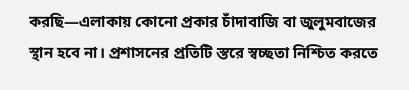করছি—এলাকায় কোনো প্রকার চাঁদাবাজি বা জুলুমবাজের স্থান হবে না। প্রশাসনের প্রতিটি স্তরে স্বচ্ছতা নিশ্চিত করতে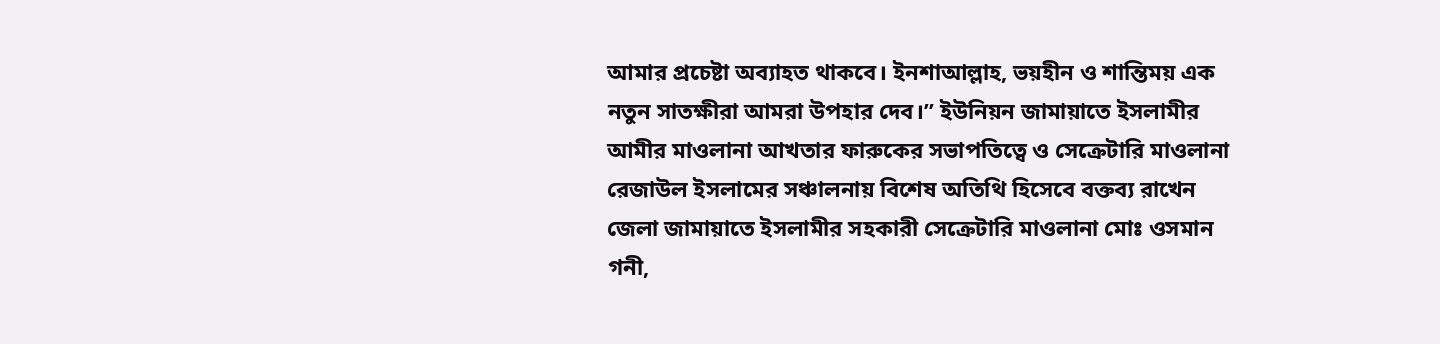আমার প্রচেষ্টা অব্যাহত থাকবে। ইনশাআল্লাহ, ভয়হীন ও শান্তিময় এক নতুন সাতক্ষীরা আমরা উপহার দেব।” ইউনিয়ন জামায়াতে ইসলামীর আমীর মাওলানা আখতার ফারুকের সভাপতিত্বে ও সেক্রেটারি মাওলানা রেজাউল ইসলামের সঞ্চালনায় বিশেষ অতিথি হিসেবে বক্তব্য রাখেন জেলা জামায়াতে ইসলামীর সহকারী সেক্রেটারি মাওলানা মোঃ ওসমান গনী,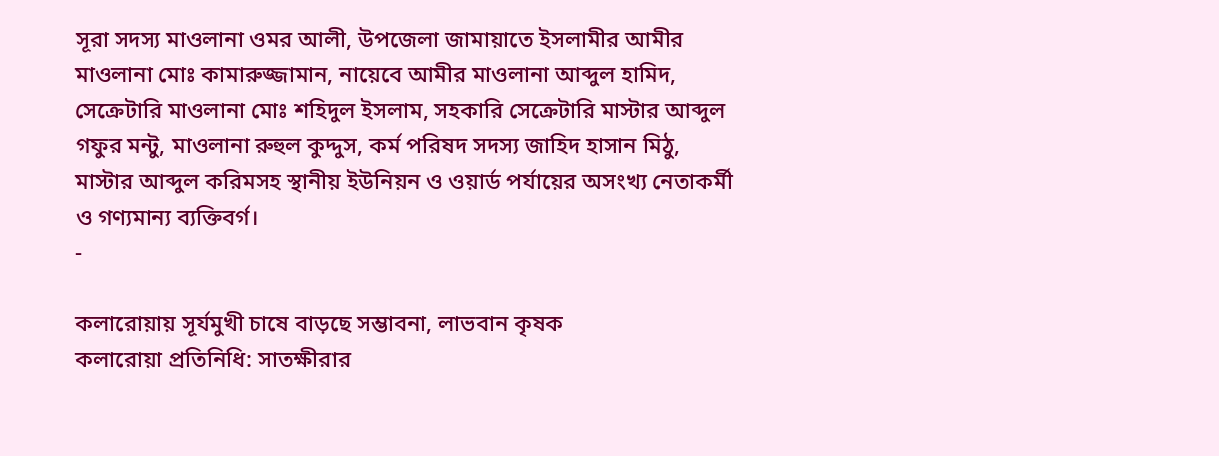সূরা সদস্য মাওলানা ওমর আলী, উপজেলা জামায়াতে ইসলামীর আমীর মাওলানা মোঃ কামারুজ্জামান, নায়েবে আমীর মাওলানা আব্দুল হামিদ, সেক্রেটারি মাওলানা মোঃ শহিদুল ইসলাম, সহকারি সেক্রেটারি মাস্টার আব্দুল গফুর মন্টু, মাওলানা রুহুল কুদ্দুস, কর্ম পরিষদ সদস্য জাহিদ হাসান মিঠু, মাস্টার আব্দুল করিমসহ স্থানীয় ইউনিয়ন ও ওয়ার্ড পর্যায়ের অসংখ্য নেতাকর্মী ও গণ্যমান্য ব্যক্তিবর্গ।
-

কলারোয়ায় সূর্যমুখী চাষে বাড়ছে সম্ভাবনা, লাভবান কৃষক
কলারোয়া প্রতিনিধি: সাতক্ষীরার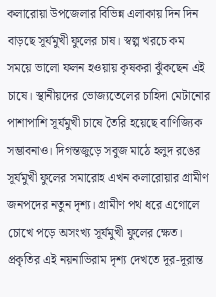কলারোয়া উপজেলার বিভিন্ন এলাকায় দিন দিন বাড়ছে সূর্যমুখী ফুলের চাষ। স্বল্প খরচে কম সময়ে ভালো ফলন হওয়ায় কৃষকরা ঝুঁকছেন এই চাষে। স্থানীয়দের ভোজ্যতেলের চাহিদা মেটানোর পাশাপাশি সূর্যমুখী চাষে তৈরি হয়েছে বাণিজ্যিক সম্ভাবনাও। দিগন্তজুড়ে সবুজ মাঠে হলুদ রঙের সূর্যমুখী ফুলের সমারোহ এখন কলারোয়ার গ্রামীণ জনপদের নতুন দৃশ্য। গ্রামীণ পথ ধরে এগোলে চোখে পড়ে অসংখ্য সূর্যমুখী ফুলের ক্ষেত। প্রকৃতির এই নয়নাভিরাম দৃশ্য দেখতে দূর-দূরান্ত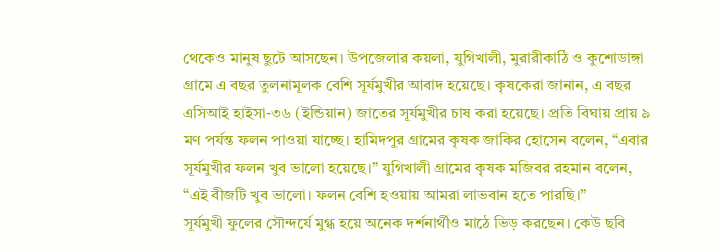থেকেও মানুষ ছুটে আসছেন। উপজেলার কয়লা, যুগিখালী, মুরারীকাঠি ও কুশোডাঙ্গা গ্রামে এ বছর তুলনামূলক বেশি সূর্যমুখীর আবাদ হয়েছে। কৃষকেরা জানান, এ বছর এসিআই হাইসা-৩৬ (ইন্ডিয়ান) জাতের সূর্যমুখীর চাষ করা হয়েছে। প্রতি বিঘায় প্রায় ৯ মণ পর্যন্ত ফলন পাওয়া যাচ্ছে। হামিদপুর গ্রামের কৃষক জাকির হোসেন বলেন, “এবার সূর্যমুখীর ফলন খুব ভালো হয়েছে।” যুগিখালী গ্রামের কৃষক মজিবর রহমান বলেন, “এই বীজটি খুব ভালো। ফলন বেশি হওয়ায় আমরা লাভবান হতে পারছি।”
সূর্যমুখী ফুলের সৌন্দর্যে মুগ্ধ হয়ে অনেক দর্শনার্থীও মাঠে ভিড় করছেন। কেউ ছবি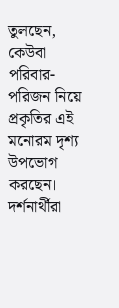তুলছেন, কেউবা পরিবার-পরিজন নিয়ে প্রকৃতির এই মনোরম দৃশ্য উপভোগ করছেন। দর্শনার্থীরা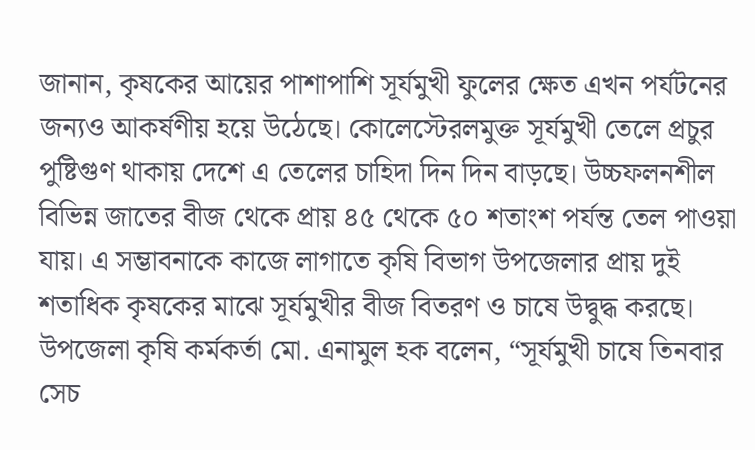জানান, কৃষকের আয়ের পাশাপাশি সূর্যমুখী ফুলের ক্ষেত এখন পর্যটনের জন্যও আকর্ষণীয় হয়ে উঠেছে। কোলেস্টেরলমুক্ত সূর্যমুখী তেলে প্রচুর পুষ্টিগুণ থাকায় দেশে এ তেলের চাহিদা দিন দিন বাড়ছে। উচ্চফলনশীল বিভিন্ন জাতের বীজ থেকে প্রায় ৪৫ থেকে ৫০ শতাংশ পর্যন্ত তেল পাওয়া যায়। এ সম্ভাবনাকে কাজে লাগাতে কৃষি বিভাগ উপজেলার প্রায় দুই শতাধিক কৃষকের মাঝে সূর্যমুখীর বীজ বিতরণ ও চাষে উদ্বুদ্ধ করছে।
উপজেলা কৃষি কর্মকর্তা মো. এনামুল হক বলেন, “সূর্যমুখী চাষে তিনবার সেচ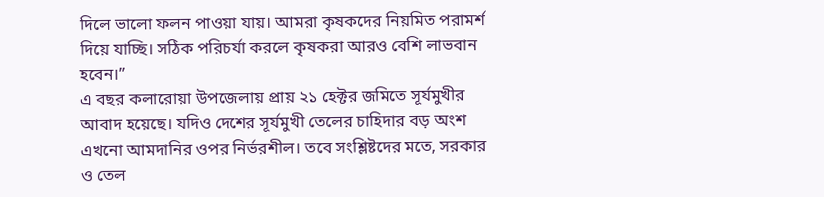দিলে ভালো ফলন পাওয়া যায়। আমরা কৃষকদের নিয়মিত পরামর্শ দিয়ে যাচ্ছি। সঠিক পরিচর্যা করলে কৃষকরা আরও বেশি লাভবান হবেন।”
এ বছর কলারোয়া উপজেলায় প্রায় ২১ হেক্টর জমিতে সূর্যমুখীর আবাদ হয়েছে। যদিও দেশের সূর্যমুখী তেলের চাহিদার বড় অংশ এখনো আমদানির ওপর নির্ভরশীল। তবে সংশ্লিষ্টদের মতে, সরকার ও তেল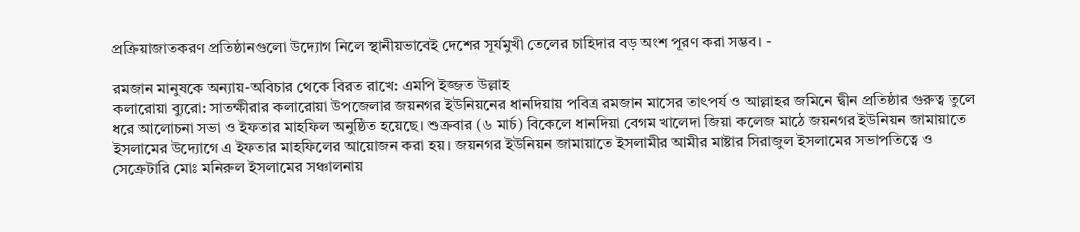প্রক্রিয়াজাতকরণ প্রতিষ্ঠানগুলো উদ্যোগ নিলে স্থানীয়ভাবেই দেশের সূর্যমুখী তেলের চাহিদার বড় অংশ পূরণ করা সম্ভব। -

রমজান মানুষকে অন্যায়-অবিচার থেকে বিরত রাখে: এমপি ইজ্জত উল্লাহ
কলারোয়া ব্যুরো: সাতক্ষীরার কলারোয়া উপজেলার জয়নগর ইউনিয়নের ধানদিয়ায় পবিত্র রমজান মাসের তাৎপর্য ও আল্লাহর জমিনে দ্বীন প্রতিষ্ঠার গুরুত্ব তুলে ধরে আলোচনা সভা ও ইফতার মাহফিল অনুষ্ঠিত হয়েছে। শুক্রবার (৬ মার্চ) বিকেলে ধানদিয়া বেগম খালেদা জিয়া কলেজ মাঠে জয়নগর ইউনিয়ন জামায়াতে ইসলামের উদ্যোগে এ ইফতার মাহফিলের আয়োজন করা হয়। জয়নগর ইউনিয়ন জামায়াতে ইসলামীর আমীর মাষ্টার সিরাজুল ইসলামের সভাপতিত্বে ও সেক্রেটারি মোঃ মনিরুল ইসলামের সঞ্চালনায়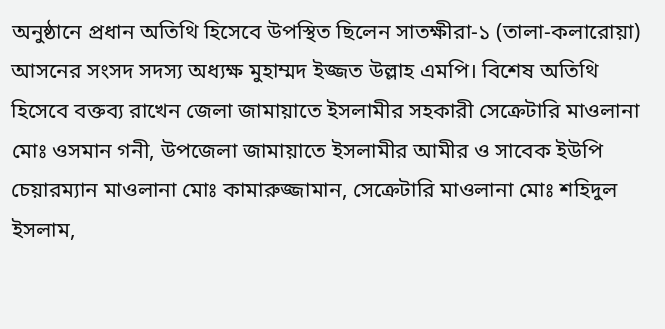অনুষ্ঠানে প্রধান অতিথি হিসেবে উপস্থিত ছিলেন সাতক্ষীরা-১ (তালা-কলারোয়া) আসনের সংসদ সদস্য অধ্যক্ষ মুহাম্মদ ইজ্জত উল্লাহ এমপি। বিশেষ অতিথি হিসেবে বক্তব্য রাখেন জেলা জামায়াতে ইসলামীর সহকারী সেক্রেটারি মাওলানা মোঃ ওসমান গনী, উপজেলা জামায়াতে ইসলামীর আমীর ও সাবেক ইউপি চেয়ারম্যান মাওলানা মোঃ কামারুজ্জামান, সেক্রেটারি মাওলানা মোঃ শহিদুল ইসলাম,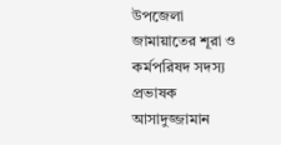উপজেলা জামায়াতের শূরা ও কর্মপরিষদ সদস্য প্রভাষক আসাদুজ্জামান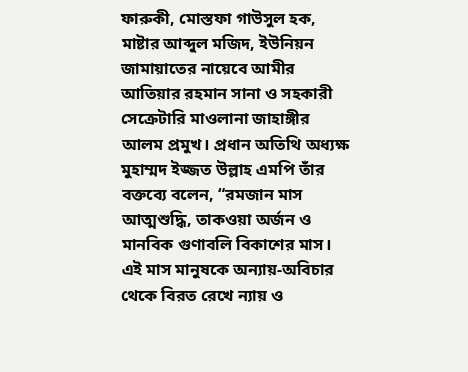ফারুকী, মোস্তফা গাউসুল হক, মাষ্টার আব্দুল মজিদ, ইউনিয়ন জামায়াতের নায়েবে আমীর আতিয়ার রহমান সানা ও সহকারী সেক্রেটারি মাওলানা জাহাঙ্গীর আলম প্রমুখ। প্রধান অতিথি অধ্যক্ষ মুহাম্মদ ইজ্জত উল্লাহ এমপি তাঁর বক্তব্যে বলেন, “রমজান মাস আত্মশুদ্ধি, তাকওয়া অর্জন ও মানবিক গুণাবলি বিকাশের মাস। এই মাস মানুষকে অন্যায়-অবিচার থেকে বিরত রেখে ন্যায় ও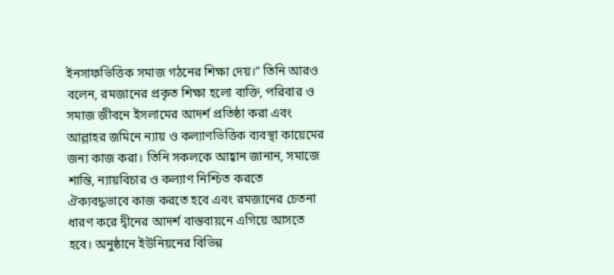ইনসাফভিত্তিক সমাজ গঠনের শিক্ষা দেয়।” তিনি আরও বলেন, রমজানের প্রকৃত শিক্ষা হলো ব্যক্তি, পরিবার ও সমাজ জীবনে ইসলামের আদর্শ প্রতিষ্ঠা করা এবং আল্লাহর জমিনে ন্যায় ও কল্যাণভিত্তিক ব্যবস্থা কায়েমের জন্য কাজ করা। তিনি সকলকে আহ্বান জানান, সমাজে শান্তি, ন্যায়বিচার ও কল্যাণ নিশ্চিত করতে ঐক্যবদ্ধভাবে কাজ করতে হবে এবং রমজানের চেতনা ধারণ করে দ্বীনের আদর্শ বাস্তবায়নে এগিয়ে আসতে হবে। অনুষ্ঠানে ইউনিয়নের বিভিন্ন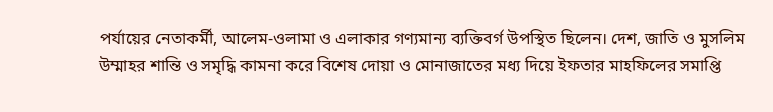পর্যায়ের নেতাকর্মী, আলেম-ওলামা ও এলাকার গণ্যমান্য ব্যক্তিবর্গ উপস্থিত ছিলেন। দেশ, জাতি ও মুসলিম উম্মাহর শান্তি ও সমৃদ্ধি কামনা করে বিশেষ দোয়া ও মোনাজাতের মধ্য দিয়ে ইফতার মাহফিলের সমাপ্তি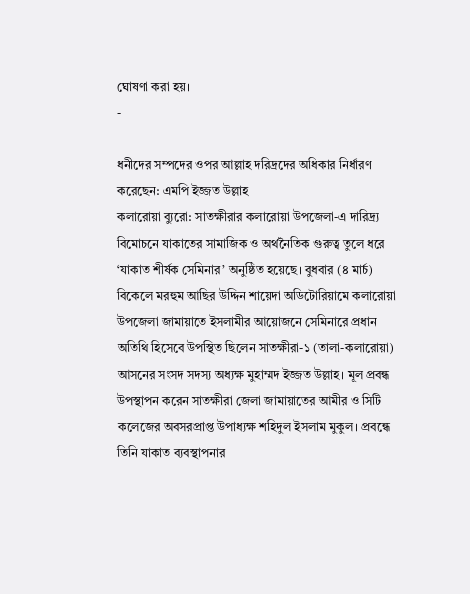ঘোষণা করা হয়।
-

ধনীদের সম্পদের ওপর আল্লাহ দরিদ্রদের অধিকার নির্ধারণ করেছেন: এমপি ইজ্জত উল্লাহ
কলারোয়া ব্যুরো: সাতক্ষীরার কলারোয়া উপজেলা-এ দারিদ্র্য বিমোচনে যাকাতের সামাজিক ও অর্থনৈতিক গুরুত্ব তুলে ধরে ‘যাকাত শীর্ষক সেমিনার’ অনুষ্ঠিত হয়েছে। বুধবার (৪ মার্চ) বিকেলে মরহুম আছির উদ্দিন শায়েদা অডিটোরিয়ামে কলারোয়া উপজেলা জামায়াতে ইসলামীর আয়োজনে সেমিনারে প্রধান অতিথি হিসেবে উপস্থিত ছিলেন সাতক্ষীরা-১ (তালা-কলারোয়া) আসনের সংসদ সদস্য অধ্যক্ষ মুহাম্মদ ইজ্জত উল্লাহ। মূল প্রবন্ধ উপস্থাপন করেন সাতক্ষীরা জেলা জামায়াতের আমীর ও সিটি কলেজের অবসরপ্রাপ্ত উপাধ্যক্ষ শহিদুল ইসলাম মুকুল। প্রবন্ধে তিনি যাকাত ব্যবস্থাপনার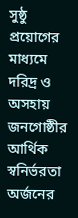সুষ্ঠু প্রয়োগের মাধ্যমে দরিদ্র ও অসহায় জনগোষ্ঠীর আর্থিক স্বনির্ভরতা অর্জনের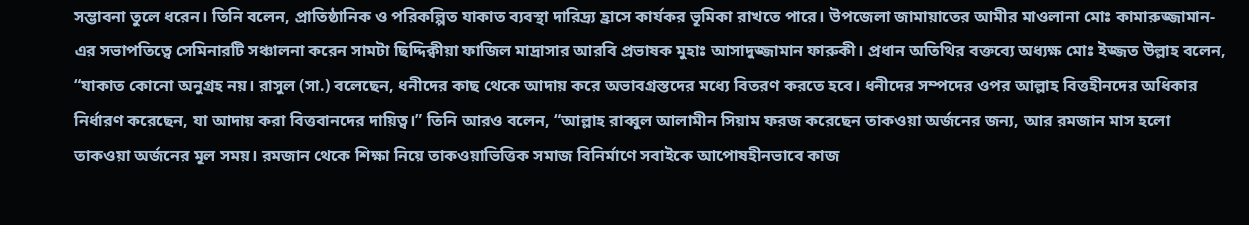সম্ভাবনা তুলে ধরেন। তিনি বলেন, প্রাতিষ্ঠানিক ও পরিকল্পিত যাকাত ব্যবস্থা দারিদ্র্য হ্রাসে কার্যকর ভূমিকা রাখতে পারে। উপজেলা জামায়াতের আমীর মাওলানা মোঃ কামারুজ্জামান-এর সভাপতিত্বে সেমিনারটি সঞ্চালনা করেন সামটা ছিদ্দিক্বীয়া ফাজিল মাদ্রাসার আরবি প্রভাষক মুহাঃ আসাদুজ্জামান ফারুকী। প্রধান অতিথির বক্তব্যে অধ্যক্ষ মোঃ ইজ্জত উল্লাহ বলেন, “যাকাত কোনো অনুগ্রহ নয়। রাসুল (সা.) বলেছেন, ধনীদের কাছ থেকে আদায় করে অভাবগ্রস্তদের মধ্যে বিতরণ করতে হবে। ধনীদের সম্পদের ওপর আল্লাহ বিত্তহীনদের অধিকার নির্ধারণ করেছেন, যা আদায় করা বিত্তবানদের দায়িত্ব।” তিনি আরও বলেন, “আল্লাহ রাব্বুল আলামীন সিয়াম ফরজ করেছেন তাকওয়া অর্জনের জন্য, আর রমজান মাস হলো তাকওয়া অর্জনের মূল সময়। রমজান থেকে শিক্ষা নিয়ে তাকওয়াভিত্তিক সমাজ বিনির্মাণে সবাইকে আপোষহীনভাবে কাজ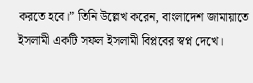করতে হবে।” তিনি উল্লেখ করেন, বাংলাদেশ জামায়াতে ইসলামী একটি সফল ইসলামী বিপ্লবের স্বপ্ন দেখে।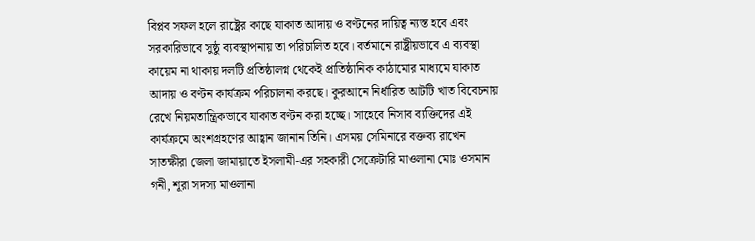বিপ্লব সফল হলে রাষ্ট্রের কাছে যাকাত আদায় ও বণ্টনের দায়িত্ব ন্যস্ত হবে এবং সরকারিভাবে সুষ্ঠু ব্যবস্থাপনায় তা পরিচালিত হবে। বর্তমানে রাষ্ট্রীয়ভাবে এ ব্যবস্থা কায়েম না থাকায় দলটি প্রতিষ্ঠালগ্ন থেকেই প্রাতিষ্ঠানিক কাঠামোর মাধ্যমে যাকাত আদায় ও বণ্টন কার্যক্রম পরিচালনা করছে। কুরআনে নির্ধারিত আটটি খাত বিবেচনায় রেখে নিয়মতান্ত্রিকভাবে যাকাত বণ্টন করা হচ্ছে। সাহেবে নিসাব ব্যক্তিদের এই কার্যক্রমে অংশগ্রহণের আহ্বান জানান তিনি। এসময় সেমিনারে বক্তব্য রাখেন সাতক্ষীরা জেলা জামায়াতে ইসলামী-এর সহকারী সেক্রেটারি মাওলানা মোঃ ওসমান গনী, শূরা সদস্য মাওলানা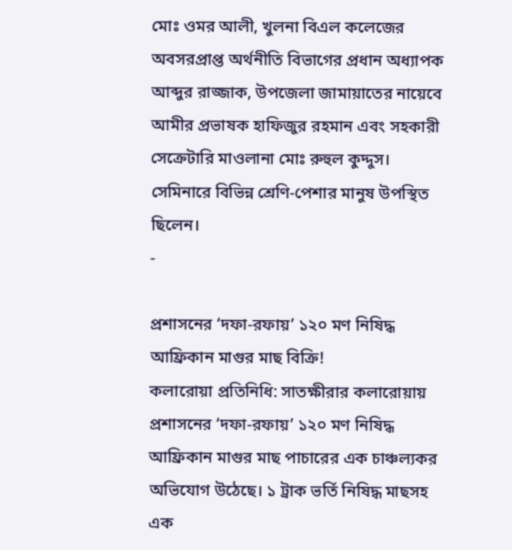মোঃ ওমর আলী, খুলনা বিএল কলেজের অবসরপ্রাপ্ত অর্থনীতি বিভাগের প্রধান অধ্যাপক আব্দুর রাজ্জাক, উপজেলা জামায়াতের নায়েবে আমীর প্রভাষক হাফিজুর রহমান এবং সহকারী সেক্রেটারি মাওলানা মোঃ রুহুল কুদ্দুস। সেমিনারে বিভিন্ন শ্রেণি-পেশার মানুষ উপস্থিত ছিলেন।
-

প্রশাসনের ‘দফা-রফায়’ ১২০ মণ নিষিদ্ধ আফ্রিকান মাগুর মাছ বিক্রি!
কলারোয়া প্রতিনিধি: সাতক্ষীরার কলারোয়ায় প্রশাসনের ‘দফা-রফায়’ ১২০ মণ নিষিদ্ধ আফ্রিকান মাগুর মাছ পাচারের এক চাঞ্চল্যকর অভিযোগ উঠেছে। ১ ট্রাক ভর্তি নিষিদ্ধ মাছসহ এক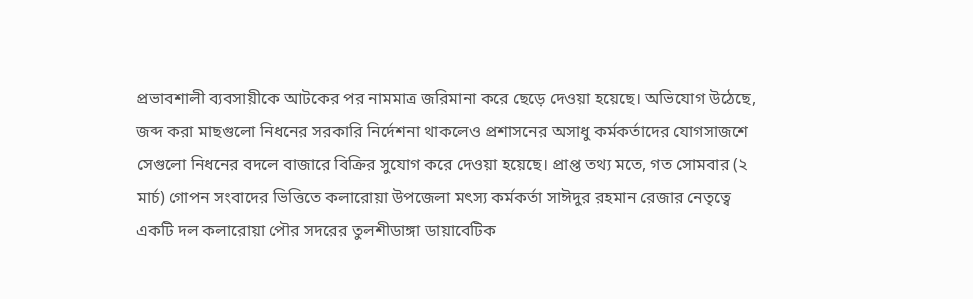প্রভাবশালী ব্যবসায়ীকে আটকের পর নামমাত্র জরিমানা করে ছেড়ে দেওয়া হয়েছে। অভিযোগ উঠেছে, জব্দ করা মাছগুলো নিধনের সরকারি নির্দেশনা থাকলেও প্রশাসনের অসাধু কর্মকর্তাদের যোগসাজশে সেগুলো নিধনের বদলে বাজারে বিক্রির সুযোগ করে দেওয়া হয়েছে। প্রাপ্ত তথ্য মতে, গত সোমবার (২ মার্চ) গোপন সংবাদের ভিত্তিতে কলারোয়া উপজেলা মৎস্য কর্মকর্তা সাঈদুর রহমান রেজার নেতৃত্বে একটি দল কলারোয়া পৌর সদরের তুলশীডাঙ্গা ডায়াবেটিক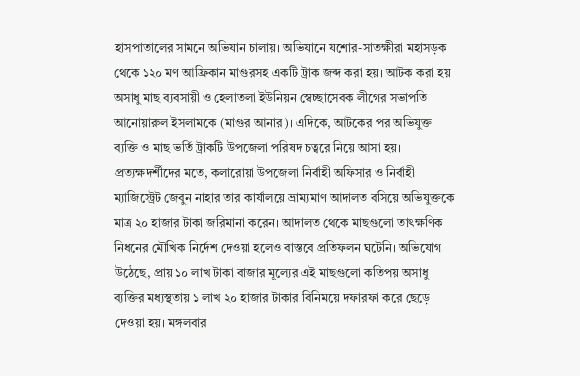হাসপাতালের সামনে অভিযান চালায়। অভিযানে যশোর-সাতক্ষীরা মহাসড়ক থেকে ১২০ মণ আফ্রিকান মাগুরসহ একটি ট্রাক জব্দ করা হয়। আটক করা হয় অসাধু মাছ ব্যবসায়ী ও হেলাতলা ইউনিয়ন স্বেচ্ছাসেবক লীগের সভাপতি আনোয়ারুল ইসলামকে (মাগুর আনার)। এদিকে, আটকের পর অভিযুক্ত ব্যক্তি ও মাছ ভর্তি ট্রাকটি উপজেলা পরিষদ চত্বরে নিয়ে আসা হয়। প্রত্যক্ষদর্শীদের মতে, কলারোয়া উপজেলা নির্বাহী অফিসার ও নির্বাহী ম্যাজিস্ট্রেট জেবুন নাহার তার কার্যালয়ে ভ্রাম্যমাণ আদালত বসিয়ে অভিযুক্তকে মাত্র ২০ হাজার টাকা জরিমানা করেন। আদালত থেকে মাছগুলো তাৎক্ষণিক নিধনের মৌখিক নির্দেশ দেওয়া হলেও বাস্তবে প্রতিফলন ঘটেনি। অভিযোগ উঠেছে, প্রায় ১০ লাখ টাকা বাজার মূল্যের এই মাছগুলো কতিপয় অসাধু ব্যক্তির মধ্যস্থতায় ১ লাখ ২০ হাজার টাকার বিনিময়ে দফারফা করে ছেড়ে দেওয়া হয়। মঙ্গলবার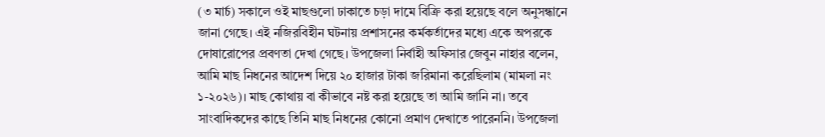(৩ মার্চ) সকালে ওই মাছগুলো ঢাকাতে চড়া দামে বিক্রি করা হয়েছে বলে অনুসন্ধানে জানা গেছে। এই নজিরবিহীন ঘটনায় প্রশাসনের কর্মকর্তাদের মধ্যে একে অপরকে দোষারোপের প্রবণতা দেখা গেছে। উপজেলা নির্বাহী অফিসার জেবুন নাহার বলেন, আমি মাছ নিধনের আদেশ দিয়ে ২০ হাজার টাকা জরিমানা করেছিলাম (মামলা নং ১-২০২৬)। মাছ কোথায় বা কীভাবে নষ্ট করা হয়েছে তা আমি জানি না। তবে সাংবাদিকদের কাছে তিনি মাছ নিধনের কোনো প্রমাণ দেখাতে পারেননি। উপজেলা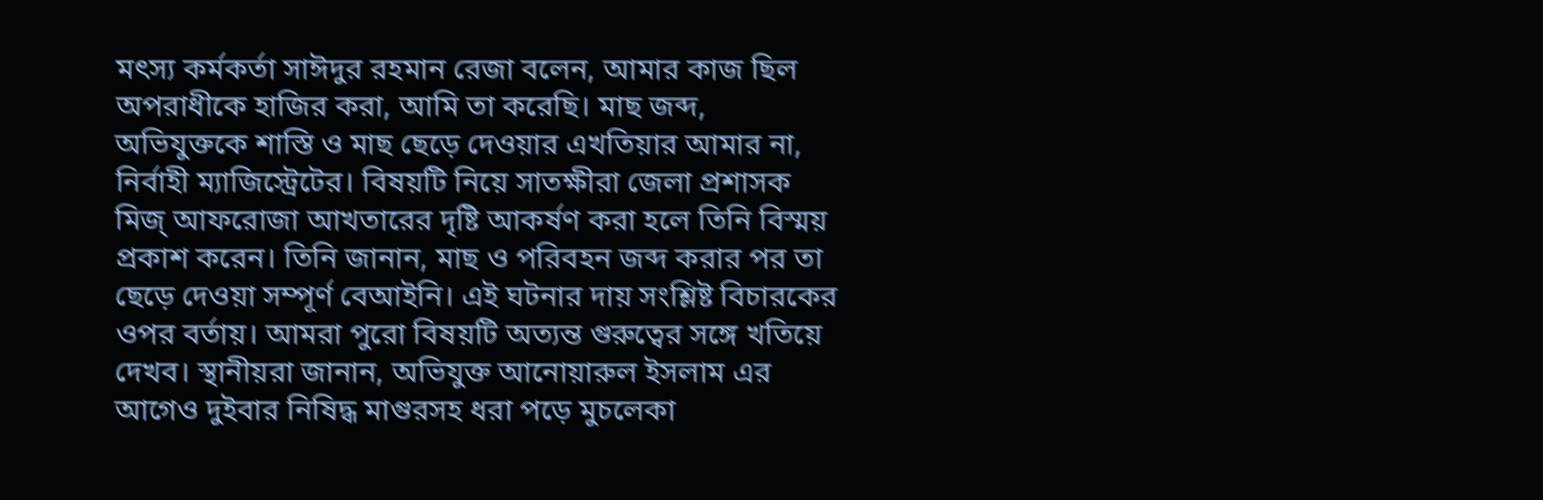মৎস্য কর্মকর্তা সাঈদুর রহমান রেজা বলেন, আমার কাজ ছিল অপরাধীকে হাজির করা, আমি তা করেছি। মাছ জব্দ, অভিযুক্তকে শাস্তি ও মাছ ছেড়ে দেওয়ার এখতিয়ার আমার না, নির্বাহী ম্যাজিস্ট্রেটের। বিষয়টি নিয়ে সাতক্ষীরা জেলা প্রশাসক মিজ্ আফরোজা আখতারের দৃষ্টি আকর্ষণ করা হলে তিনি বিস্ময় প্রকাশ করেন। তিনি জানান, মাছ ও পরিবহন জব্দ করার পর তা ছেড়ে দেওয়া সম্পূর্ণ বেআইনি। এই ঘটনার দায় সংশ্লিষ্ট বিচারকের ওপর বর্তায়। আমরা পুরো বিষয়টি অত্যন্ত গুরুত্বের সঙ্গে খতিয়ে দেখব। স্থানীয়রা জানান, অভিযুক্ত আনোয়ারুল ইসলাম এর আগেও দুইবার নিষিদ্ধ মাগুরসহ ধরা পড়ে মুচলেকা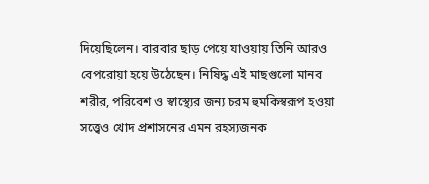দিয়েছিলেন। বারবার ছাড় পেয়ে যাওয়ায় তিনি আরও বেপরোয়া হয়ে উঠেছেন। নিষিদ্ধ এই মাছগুলো মানব শরীর, পরিবেশ ও স্বাস্থ্যের জন্য চরম হুমকিস্বরূপ হওয়া সত্ত্বেও খোদ প্রশাসনের এমন রহস্যজনক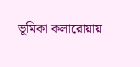ভূমিকা কলারোয়ায়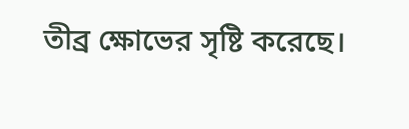তীব্র ক্ষোভের সৃষ্টি করেছে।